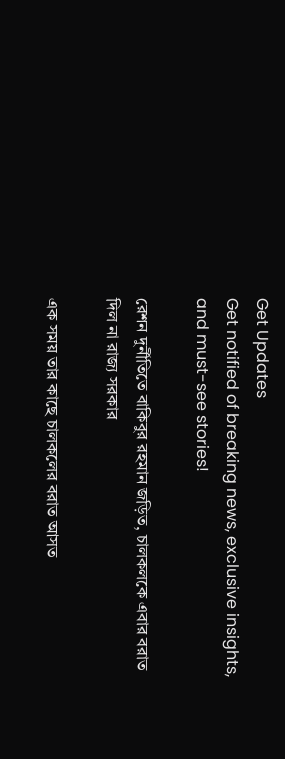Get Updates
Get notified of breaking news, exclusive insights, and must-see stories!

রেশন দুর্নীতিতে বাকিবুর রহমান জড়িত, চালকলকে এবার বরাত দিল না রাজ্য সরকার

এক সময় তার কাছে চালকলের বরাত আসত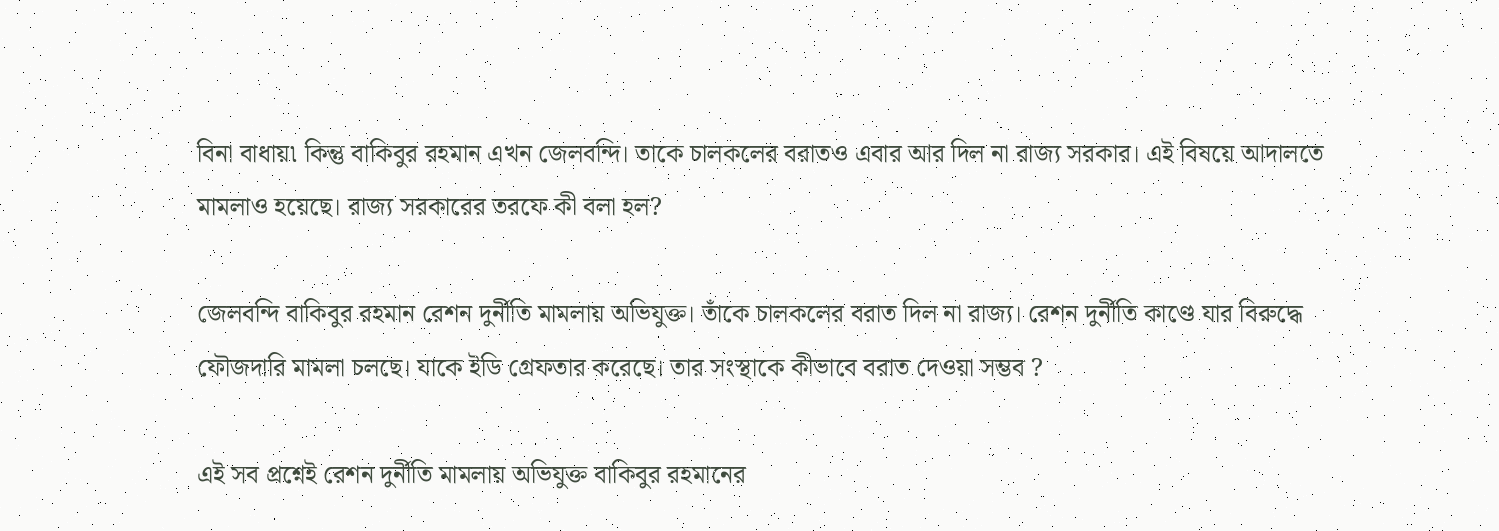বিনা বাধায়৷ কিন্তু বাকিবুর রহমান এখন জেলবন্দি। তাকে চালকলের বরাতও এবার আর দিল না রাজ্য সরকার। এই বিষয়ে আদালতে মামলাও হয়েছে। রাজ্য সরকারের তরফে কী বলা হল?

জেলবন্দি বাকিবুর রহমান রেশন দুর্নীতি মামলায় অভিযুক্ত। তাঁকে চালকলের বরাত দিল না রাজ্য। রেশন দুর্নীতি কাণ্ডে যার বিরুদ্ধে ফৌজদারি মামলা চলছে। যাকে ইডি গ্রেফতার করেছে। তার সংস্থাকে কীভাবে বরাত দেওয়া সম্ভব ?

এই সব প্রশ্নেই রেশন দুর্নীতি মামলায় অভিযুক্ত বাকিবুর রহমানের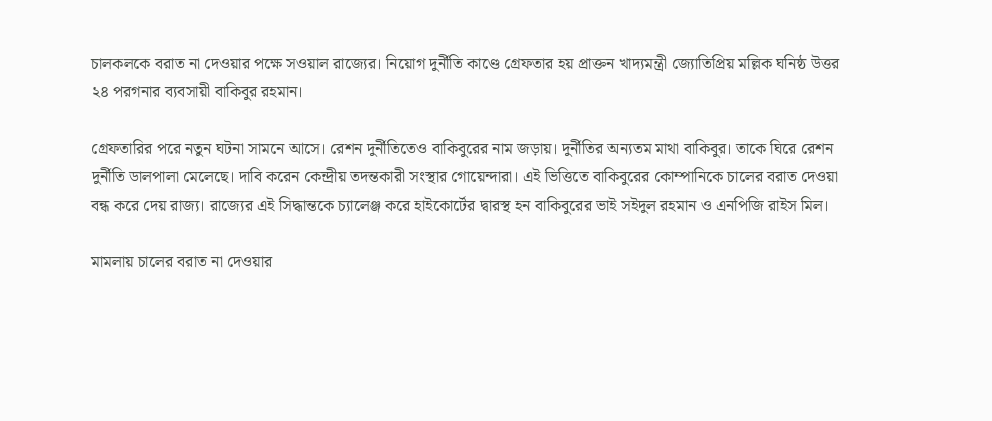চালকলকে বরাত না দেওয়ার পক্ষে সওয়াল রাজ্যের। নিয়োগ দুর্নীতি কাণ্ডে গ্রেফতার হয় প্রাক্তন খাদ্যমন্ত্রী জ্যোতিপ্রিয় মল্লিক ঘনিষ্ঠ উত্তর ২৪ পরগনার ব্যবসায়ী বাকিবুর রহমান।

গ্রেফতারির পরে নতুন ঘটনা সামনে আসে। রেশন দুর্নীতিতেও বাকিবুরের নাম জড়ায়। দুর্নীতির অন্যতম মাথা বাকিবুর। তাকে ঘিরে রেশন দুর্নীতি ডালপালা মেলেছে। দাবি করেন কেন্দ্রীয় তদন্তকারী সংস্থার গোয়েন্দারা। এই ভিত্তিতে বাকিবুরের কোম্পানিকে চালের বরাত দেওয়া বন্ধ করে দেয় রাজ্য। রাজ্যের এই সিদ্ধান্তকে চ্যালেঞ্জ করে হাইকোর্টের দ্বারস্থ হন বাকিবুরের ভাই সইদুল রহমান ও এনপিজি রাইস মিল।

মামলায় চালের বরাত না দেওয়ার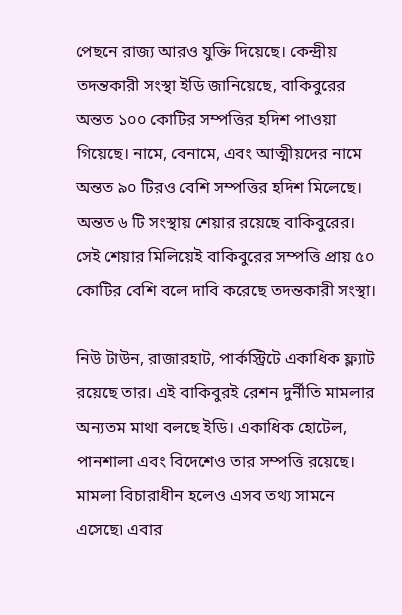পেছনে রাজ্য আরও যুক্তি দিয়েছে। কেন্দ্রীয় তদন্তকারী সংস্থা ইডি জানিয়েছে, বাকিবুরের অন্তত ১০০ কোটির সম্পত্তির হদিশ পাওয়া গিয়েছে। নামে, বেনামে, এবং আত্মীয়দের নামে অন্তত ৯০ টিরও বেশি সম্পত্তির হদিশ মিলেছে। অন্তত ৬ টি সংস্থায় শেয়ার রয়েছে বাকিবুরের। সেই শেয়ার মিলিয়েই বাকিবুরের সম্পত্তি প্রায় ৫০ কোটির বেশি বলে দাবি করেছে তদন্তকারী সংস্থা।

নিউ টাউন, রাজারহাট, পার্কস্ট্রিটে একাধিক ফ্ল্যাট রয়েছে তার। এই বাকিবুরই রেশন দুর্নীতি মামলার অন্যতম মাথা বলছে ইডি। একাধিক হোটেল, পানশালা এবং বিদেশেও তার সম্পত্তি রয়েছে। মামলা বিচারাধীন হলেও এসব তথ্য সামনে এসেছে৷ এবার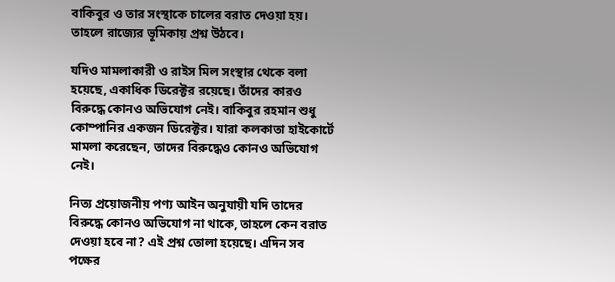বাকিবুর ও তার সংস্থাকে চালের বরাত দেওয়া হয়। তাহলে রাজ্যের ভূমিকায় প্রশ্ন উঠবে।

যদিও মামলাকারী ও রাইস মিল সংস্থার থেকে বলা হয়েছে, একাধিক ডিরেক্টর রয়েছে। তাঁদের কারও বিরুদ্ধে কোনও অভিযোগ নেই। বাকিবুর রহমান শুধু কোম্পানির একজন ডিরেক্টর। যারা কলকাতা হাইকোর্টে মামলা করেছেন, তাদের বিরুদ্ধেও কোনও অভিযোগ নেই।

নিত্য প্রয়োজনীয় পণ্য আইন অনুযায়ী যদি তাদের বিরুদ্ধে কোনও অভিযোগ না থাকে, তাহলে কেন বরাত দেওয়া হবে না? এই প্রশ্ন তোলা হয়েছে। এদিন সব পক্ষের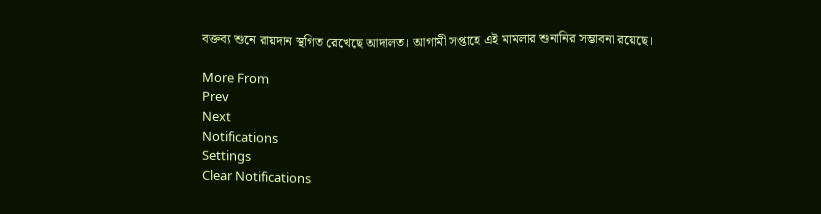বক্তব্য শুনে রায়দান স্থগিত রেখেছে আদালত। আগামী সপ্তাহে এই মামলার শুনানির সম্ভাবনা রয়েছে।

More From
Prev
Next
Notifications
Settings
Clear Notifications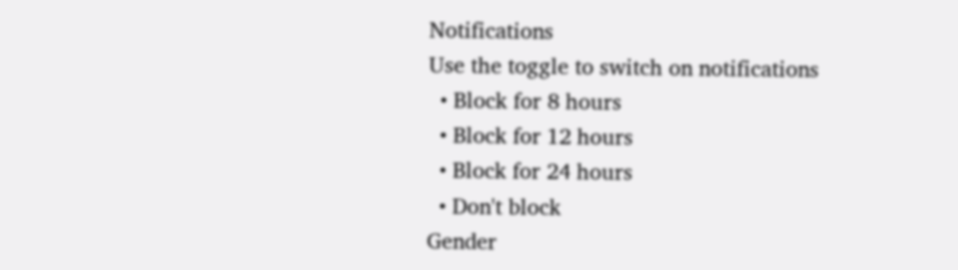Notifications
Use the toggle to switch on notifications
  • Block for 8 hours
  • Block for 12 hours
  • Block for 24 hours
  • Don't block
Gender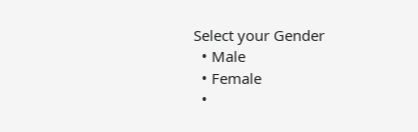Select your Gender
  • Male
  • Female
  •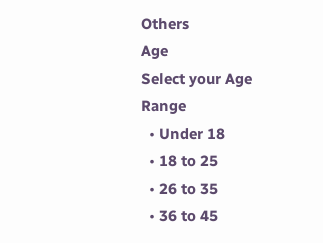Others
Age
Select your Age Range
  • Under 18
  • 18 to 25
  • 26 to 35
  • 36 to 45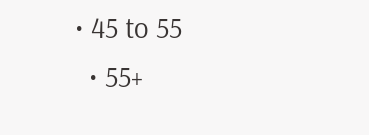• 45 to 55
  • 55+